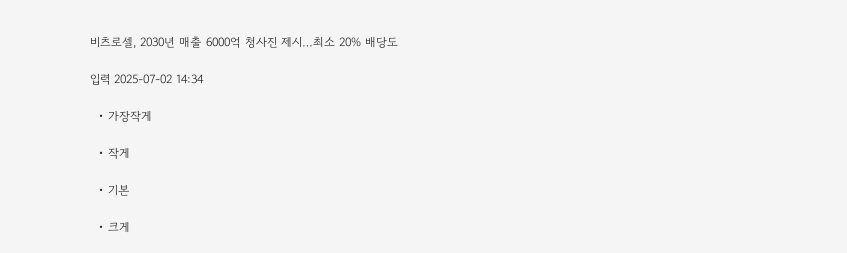비츠로셀, 2030년 매출 6000억 청사진 제시…최소 20% 배당도

입력 2025-07-02 14:34

  • 가장작게

  • 작게

  • 기본

  • 크게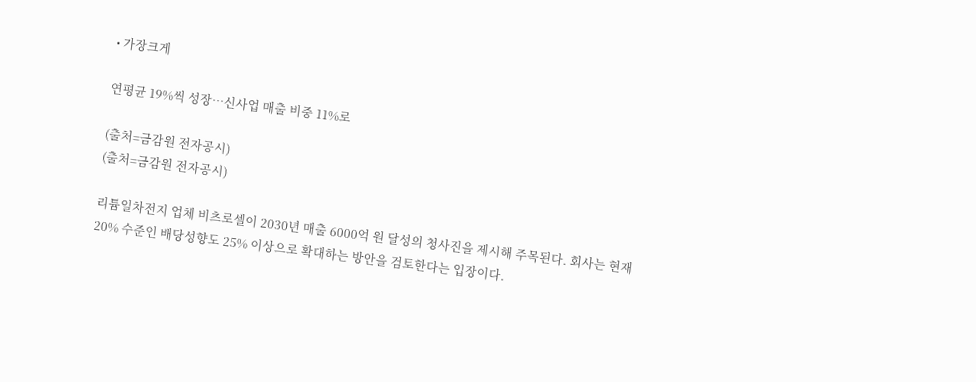• 가장크게

연평균 19%씩 성장…신사업 매출 비중 11%로

(출처=금감원 전자공시)
(출처=금감원 전자공시)

리튬일차전지 업체 비츠로셀이 2030년 매출 6000억 원 달성의 청사진을 제시해 주목된다. 회사는 현재 20% 수준인 배당성향도 25% 이상으로 확대하는 방안을 검토한다는 입장이다.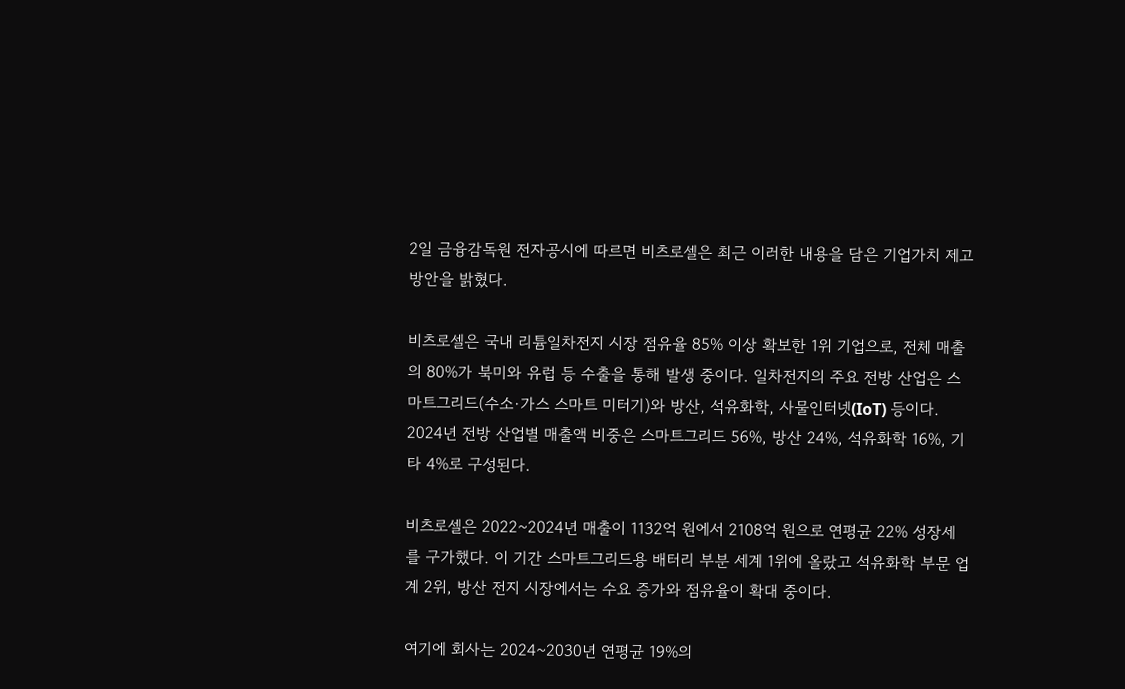2일 금융감독원 전자공시에 따르면 비츠로셀은 최근 이러한 내용을 담은 기업가치 제고 방안을 밝혔다.

비츠로셀은 국내 리튬일차전지 시장 점유율 85% 이상 확보한 1위 기업으로, 전체 매출의 80%가 북미와 유럽 등 수출을 통해 발생 중이다. 일차전지의 주요 전방 산업은 스마트그리드(수소·가스 스마트 미터기)와 방산, 석유화학, 사물인터넷(IoT) 등이다. 2024년 전방 산업별 매출액 비중은 스마트그리드 56%, 방산 24%, 석유화학 16%, 기타 4%로 구성된다.

비츠로셀은 2022~2024년 매출이 1132억 원에서 2108억 원으로 연평균 22% 성장세를 구가했다. 이 기간 스마트그리드용 배터리 부분 세계 1위에 올랐고 석유화학 부문 업계 2위, 방산 전지 시장에서는 수요 증가와 점유율이 확대 중이다.

여기에 회사는 2024~2030년 연평균 19%의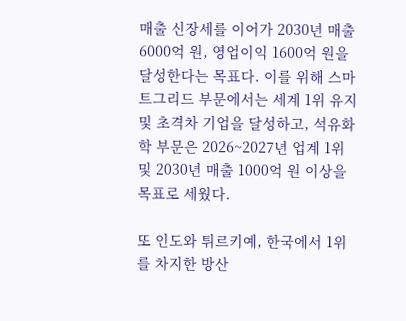매출 신장세를 이어가 2030년 매출 6000억 원, 영업이익 1600억 원을 달성한다는 목표다. 이를 위해 스마트그리드 부문에서는 세계 1위 유지 및 초격차 기업을 달성하고, 석유화학 부문은 2026~2027년 업계 1위 및 2030년 매출 1000억 원 이상을 목표로 세웠다.

또 인도와 튀르키예, 한국에서 1위를 차지한 방산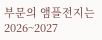부문의 앰플전지는 2026~2027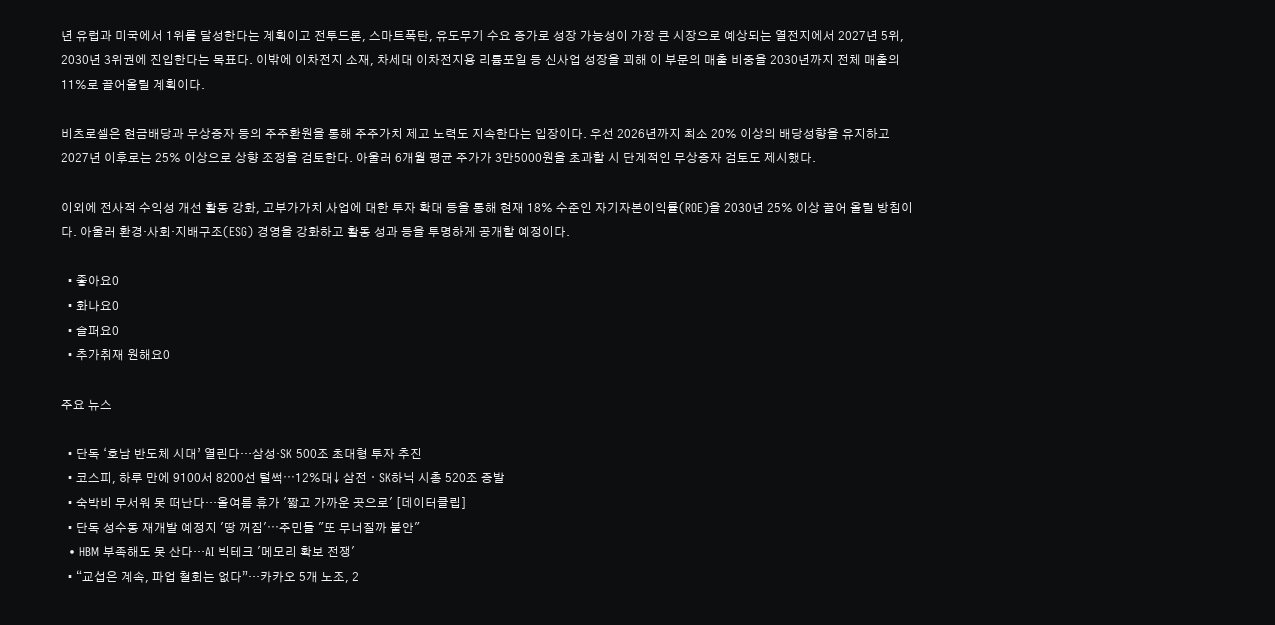년 유럽과 미국에서 1위를 달성한다는 계획이고 전투드론, 스마트폭탄, 유도무기 수요 증가로 성장 가능성이 가장 큰 시장으로 예상되는 열전지에서 2027년 5위, 2030년 3위권에 진입한다는 목표다. 이밖에 이차전지 소재, 차세대 이차전지용 리튬포일 등 신사업 성장을 꾀해 이 부문의 매출 비중을 2030년까지 전체 매출의 11%로 끌어올릴 계획이다.

비츠로셀은 현금배당과 무상증자 등의 주주환원을 통해 주주가치 제고 노력도 지속한다는 입장이다. 우선 2026년까지 최소 20% 이상의 배당성향을 유지하고 2027년 이후로는 25% 이상으로 상향 조정을 검토한다. 아울러 6개월 평균 주가가 3만5000원을 초과할 시 단계적인 무상증자 검토도 제시했다.

이외에 전사적 수익성 개선 활동 강화, 고부가가치 사업에 대한 투자 확대 등을 통해 현재 18% 수준인 자기자본이익률(ROE)을 2030년 25% 이상 끌어 올릴 방침이다. 아울러 환경·사회·지배구조(ESG) 경영을 강화하고 활동 성과 등을 투명하게 공개할 예정이다.

  • 좋아요0
  • 화나요0
  • 슬퍼요0
  • 추가취재 원해요0

주요 뉴스

  • 단독 ‘호남 반도체 시대’ 열린다…삼성·SK 500조 초대형 투자 추진
  • 코스피, 하루 만에 9100서 8200선 털썩⋯12%대↓ 삼전ㆍSK하닉 시총 520조 증발
  • 숙박비 무서워 못 떠난다…올여름 휴가 '짧고 가까운 곳으로' [데이터클립]
  • 단독 성수동 재개발 예정지 '땅 꺼짐'⋯주민들 "또 무너질까 불안"
  • HBM 부족해도 못 산다…AI 빅테크 '메모리 확보 전쟁'
  • “교섭은 계속, 파업 철회는 없다”…카카오 5개 노조, 2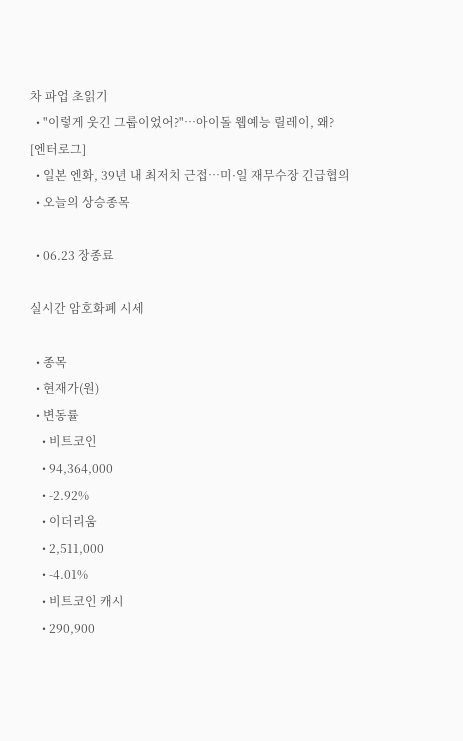차 파업 초읽기
  • "이렇게 웃긴 그룹이었어?"⋯아이돌 웹예능 릴레이, 왜? [엔터로그]
  • 일본 엔화, 39년 내 최저치 근접…미·일 재무수장 긴급협의
  • 오늘의 상승종목

  • 06.23 장종료

실시간 암호화폐 시세

  • 종목
  • 현재가(원)
  • 변동률
    • 비트코인
    • 94,364,000
    • -2.92%
    • 이더리움
    • 2,511,000
    • -4.01%
    • 비트코인 캐시
    • 290,900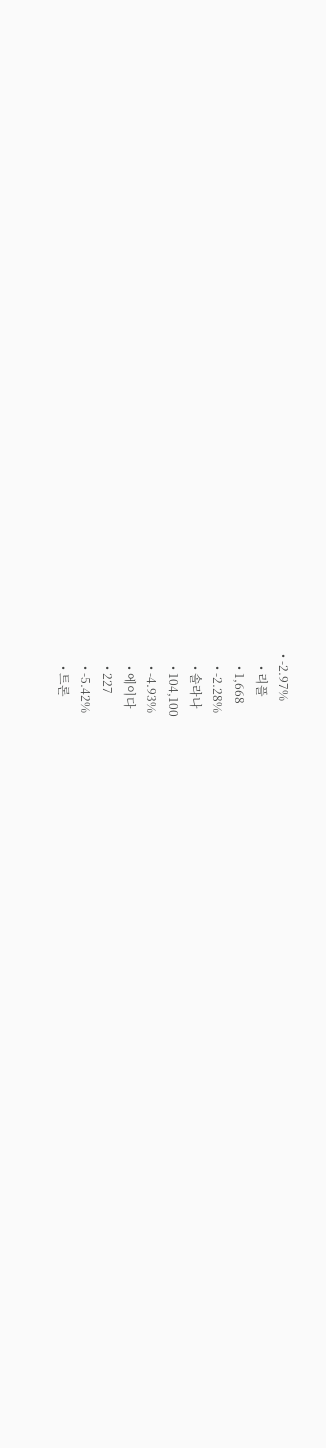• -2.97%
    • 리플
    • 1,668
    • -2.28%
    • 솔라나
    • 104,100
    • -4.93%
    • 에이다
    • 227
    • -5.42%
    • 트론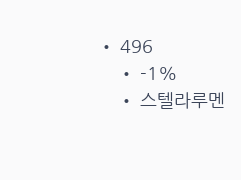• 496
    • -1%
    • 스텔라루멘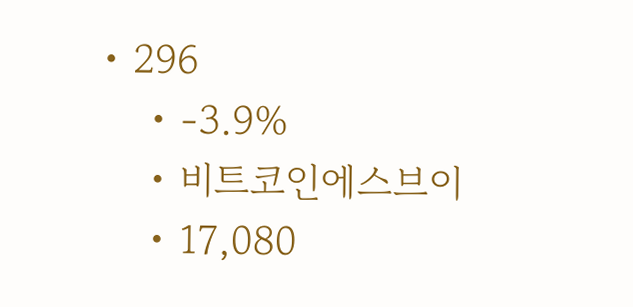• 296
    • -3.9%
    • 비트코인에스브이
    • 17,080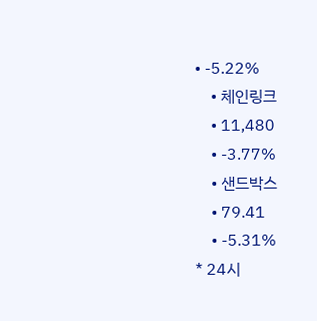• -5.22%
    • 체인링크
    • 11,480
    • -3.77%
    • 샌드박스
    • 79.41
    • -5.31%
* 24시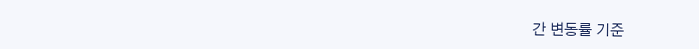간 변동률 기준